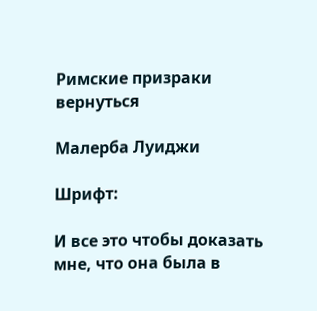Римские призраки
вернуться

Малерба Луиджи

Шрифт:

И все это чтобы доказать мне, что она была в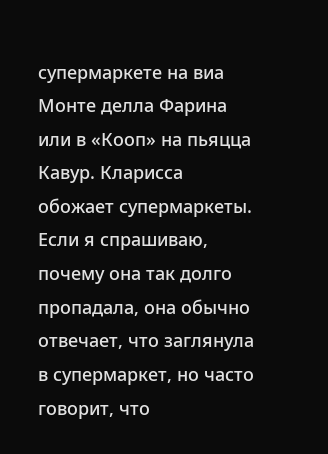супермаркете на виа Монте делла Фарина или в «Кооп» на пьяцца Кавур. Кларисса обожает супермаркеты. Если я спрашиваю, почему она так долго пропадала, она обычно отвечает, что заглянула в супермаркет, но часто говорит, что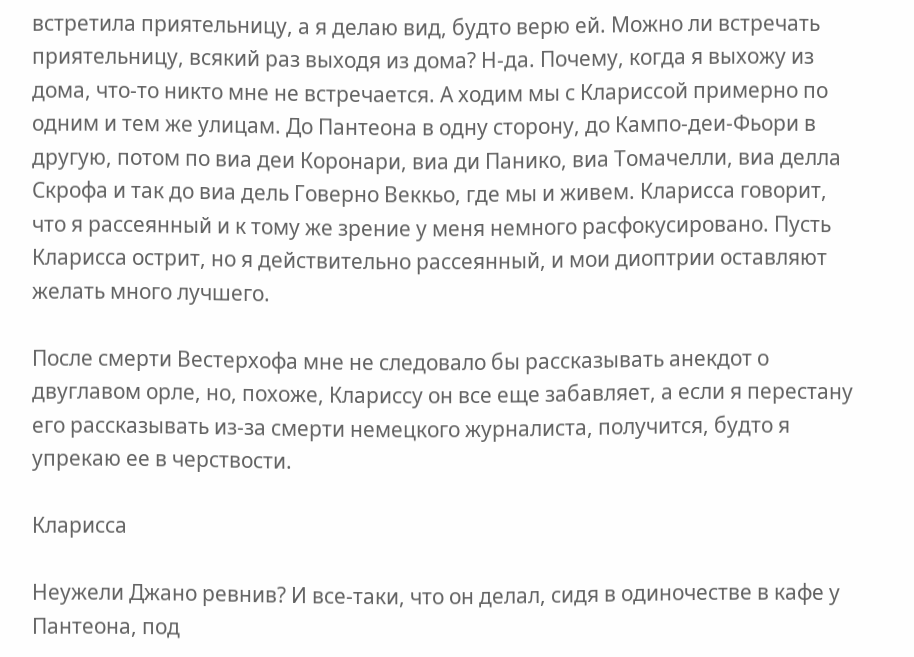встретила приятельницу, а я делаю вид, будто верю ей. Можно ли встречать приятельницу, всякий раз выходя из дома? Н-да. Почему, когда я выхожу из дома, что-то никто мне не встречается. А ходим мы с Клариссой примерно по одним и тем же улицам. До Пантеона в одну сторону, до Кампо-деи-Фьори в другую, потом по виа деи Коронари, виа ди Панико, виа Томачелли, виа делла Скрофа и так до виа дель Говерно Веккьо, где мы и живем. Кларисса говорит, что я рассеянный и к тому же зрение у меня немного расфокусировано. Пусть Кларисса острит, но я действительно рассеянный, и мои диоптрии оставляют желать много лучшего.

После смерти Вестерхофа мне не следовало бы рассказывать анекдот о двуглавом орле, но, похоже, Клариссу он все еще забавляет, а если я перестану его рассказывать из-за смерти немецкого журналиста, получится, будто я упрекаю ее в черствости.

Кларисса

Неужели Джано ревнив? И все-таки, что он делал, сидя в одиночестве в кафе у Пантеона, под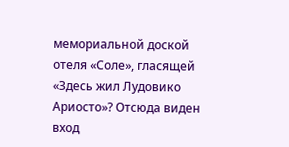мемориальной доской отеля «Соле», гласящей «Здесь жил Лудовико Ариосто»? Отсюда виден вход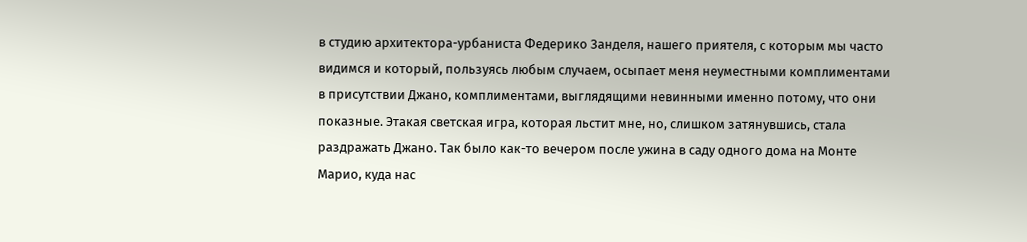в студию архитектора-урбаниста Федерико Занделя, нашего приятеля, с которым мы часто видимся и который, пользуясь любым случаем, осыпает меня неуместными комплиментами в присутствии Джано, комплиментами, выглядящими невинными именно потому, что они показные. Этакая светская игра, которая льстит мне, но, слишком затянувшись, стала раздражать Джано. Так было как-то вечером после ужина в саду одного дома на Монте Марио, куда нас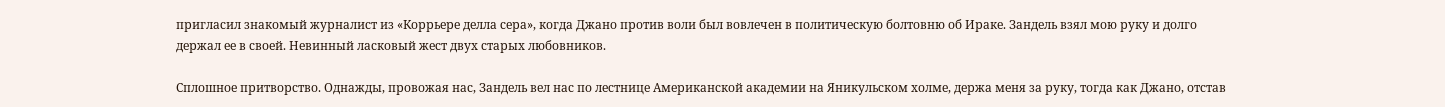пригласил знакомый журналист из «Коррьере делла сера», когда Джано против воли был вовлечен в политическую болтовню об Ираке. Зандель взял мою руку и долго держал ее в своей. Невинный ласковый жест двух старых любовников.

Сплошное притворство. Однажды, провожая нас, Зандель вел нас по лестнице Американской академии на Яникульском холме, держа меня за руку, тогда как Джано, отстав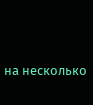на несколько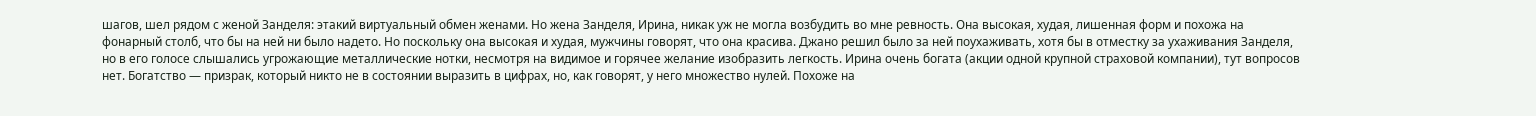шагов, шел рядом с женой Занделя: этакий виртуальный обмен женами. Но жена Занделя, Ирина, никак уж не могла возбудить во мне ревность. Она высокая, худая, лишенная форм и похожа на фонарный столб, что бы на ней ни было надето. Но поскольку она высокая и худая, мужчины говорят, что она красива. Джано решил было за ней поухаживать, хотя бы в отместку за ухаживания Занделя, но в его голосе слышались угрожающие металлические нотки, несмотря на видимое и горячее желание изобразить легкость. Ирина очень богата (акции одной крупной страховой компании), тут вопросов нет. Богатство — призрак, который никто не в состоянии выразить в цифрах, но, как говорят, у него множество нулей. Похоже на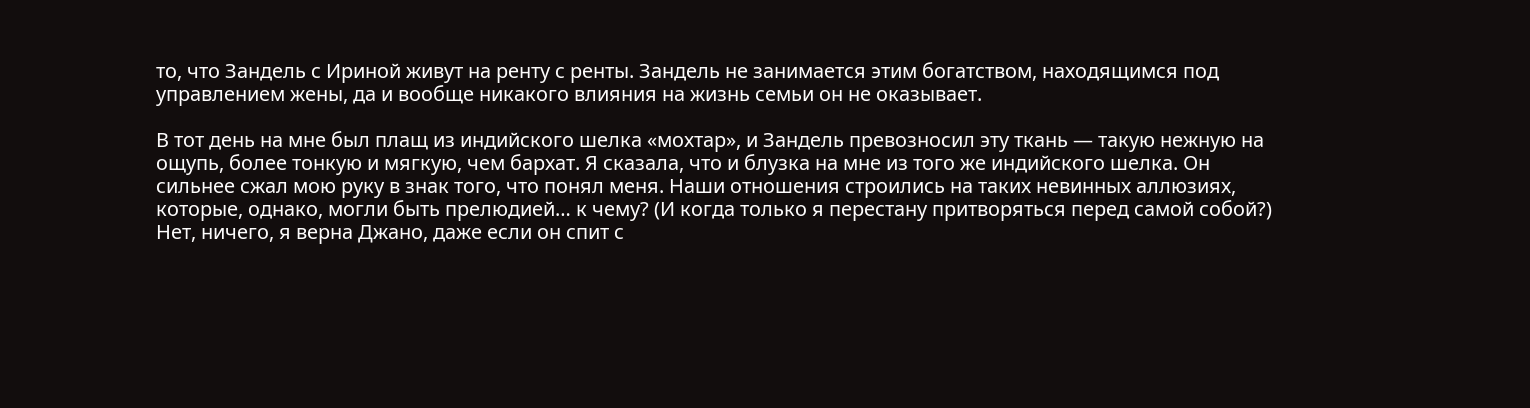то, что Зандель с Ириной живут на ренту с ренты. Зандель не занимается этим богатством, находящимся под управлением жены, да и вообще никакого влияния на жизнь семьи он не оказывает.

В тот день на мне был плащ из индийского шелка «мохтар», и Зандель превозносил эту ткань — такую нежную на ощупь, более тонкую и мягкую, чем бархат. Я сказала, что и блузка на мне из того же индийского шелка. Он сильнее сжал мою руку в знак того, что понял меня. Наши отношения строились на таких невинных аллюзиях, которые, однако, могли быть прелюдией… к чему? (И когда только я перестану притворяться перед самой собой?) Нет, ничего, я верна Джано, даже если он спит с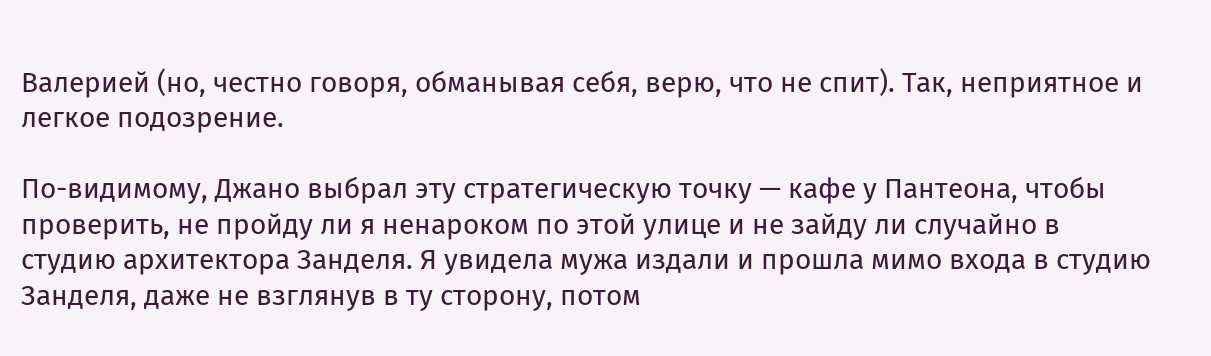Валерией (но, честно говоря, обманывая себя, верю, что не спит). Так, неприятное и легкое подозрение.

По-видимому, Джано выбрал эту стратегическую точку — кафе у Пантеона, чтобы проверить, не пройду ли я ненароком по этой улице и не зайду ли случайно в студию архитектора Занделя. Я увидела мужа издали и прошла мимо входа в студию Занделя, даже не взглянув в ту сторону, потом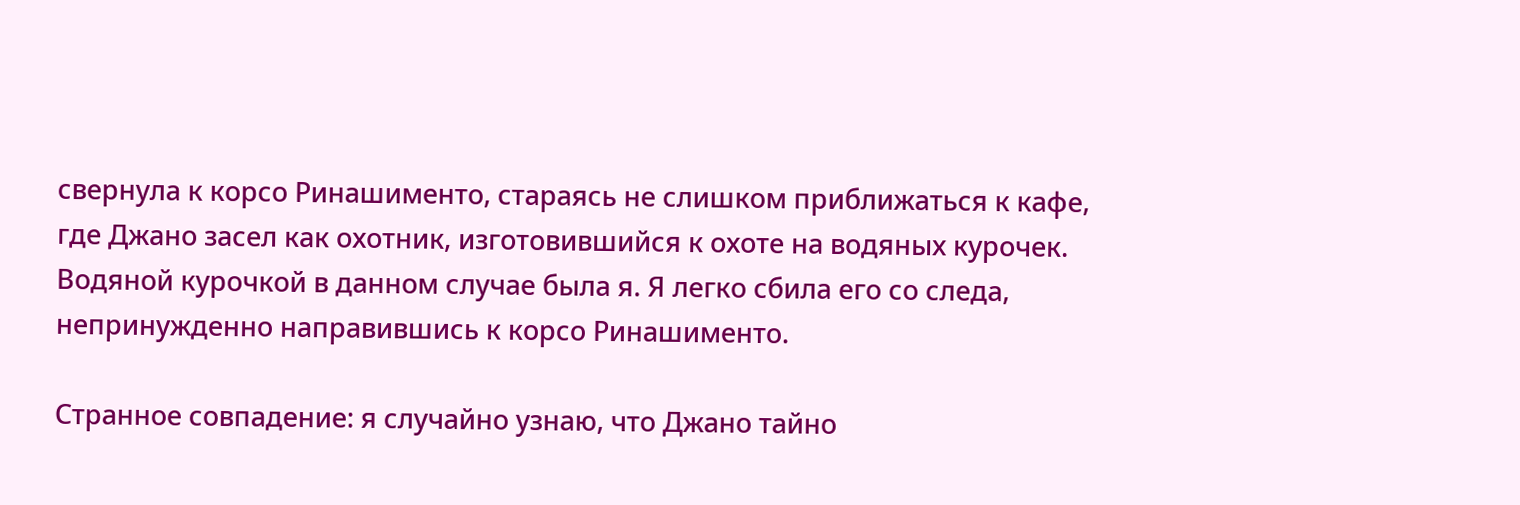свернула к корсо Ринашименто, стараясь не слишком приближаться к кафе, где Джано засел как охотник, изготовившийся к охоте на водяных курочек. Водяной курочкой в данном случае была я. Я легко сбила его со следа, непринужденно направившись к корсо Ринашименто.

Странное совпадение: я случайно узнаю, что Джано тайно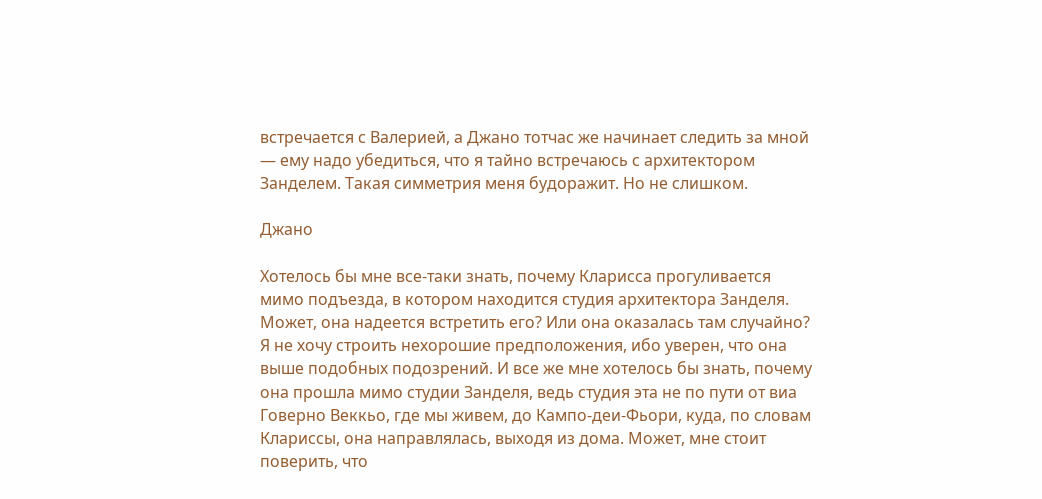встречается с Валерией, а Джано тотчас же начинает следить за мной — ему надо убедиться, что я тайно встречаюсь с архитектором Занделем. Такая симметрия меня будоражит. Но не слишком.

Джано

Хотелось бы мне все-таки знать, почему Кларисса прогуливается мимо подъезда, в котором находится студия архитектора Занделя. Может, она надеется встретить его? Или она оказалась там случайно? Я не хочу строить нехорошие предположения, ибо уверен, что она выше подобных подозрений. И все же мне хотелось бы знать, почему она прошла мимо студии Занделя, ведь студия эта не по пути от виа Говерно Веккьо, где мы живем, до Кампо-деи-Фьори, куда, по словам Клариссы, она направлялась, выходя из дома. Может, мне стоит поверить, что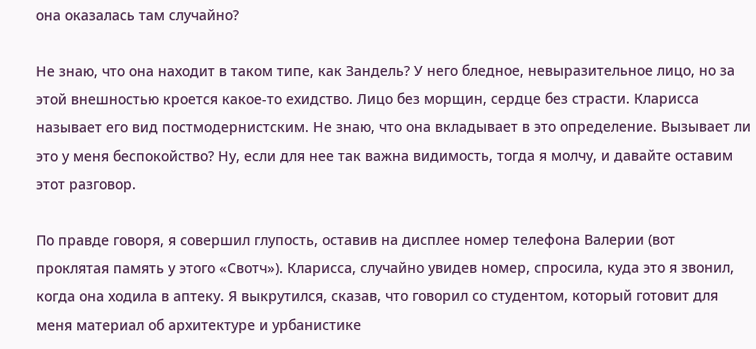она оказалась там случайно?

Не знаю, что она находит в таком типе, как Зандель? У него бледное, невыразительное лицо, но за этой внешностью кроется какое-то ехидство. Лицо без морщин, сердце без страсти. Кларисса называет его вид постмодернистским. Не знаю, что она вкладывает в это определение. Вызывает ли это у меня беспокойство? Ну, если для нее так важна видимость, тогда я молчу, и давайте оставим этот разговор.

По правде говоря, я совершил глупость, оставив на дисплее номер телефона Валерии (вот проклятая память у этого «Свотч»). Кларисса, случайно увидев номер, спросила, куда это я звонил, когда она ходила в аптеку. Я выкрутился, сказав, что говорил со студентом, который готовит для меня материал об архитектуре и урбанистике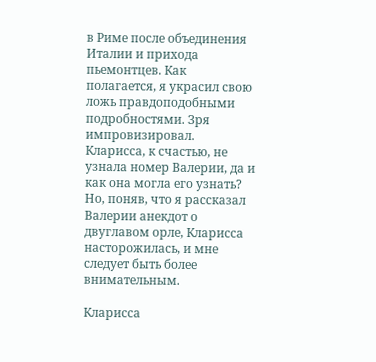в Риме после объединения Италии и прихода пьемонтцев. Как полагается, я украсил свою ложь правдоподобными подробностями. Зря импровизировал. Кларисса, к счастью, не узнала номер Валерии, да и как она могла его узнать? Но, поняв, что я рассказал Валерии анекдот о двуглавом орле, Кларисса насторожилась, и мне следует быть более внимательным.

Кларисса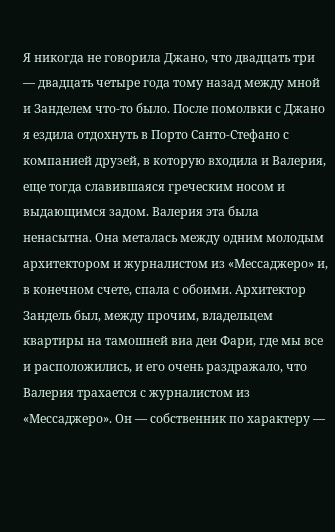Я никогда не говорила Джано, что двадцать три — двадцать четыре года тому назад между мной и Занделем что-то было. После помолвки с Джано я ездила отдохнуть в Порто Санто-Стефано с компанией друзей, в которую входила и Валерия, еще тогда славившаяся греческим носом и выдающимся задом. Валерия эта была ненасытна. Она металась между одним молодым архитектором и журналистом из «Мессаджеро» и, в конечном счете, спала с обоими. Архитектор Зандель был, между прочим, владельцем квартиры на тамошней виа деи Фари, где мы все и расположились, и его очень раздражало, что Валерия трахается с журналистом из «Мессаджеро». Он — собственник по характеру —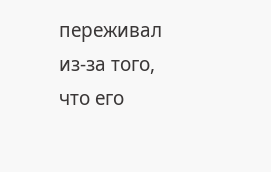переживал из-за того, что его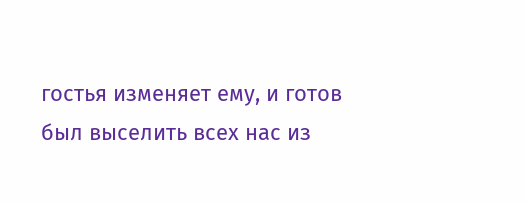гостья изменяет ему, и готов был выселить всех нас из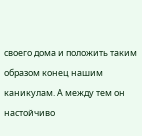своего дома и положить таким образом конец нашим каникулам. А между тем он настойчиво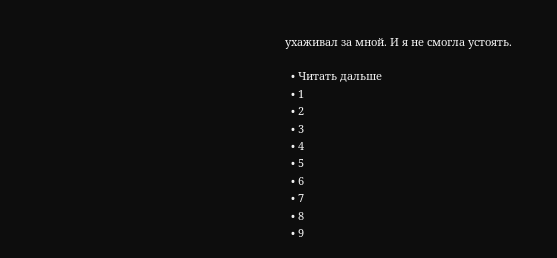ухаживал за мной. И я не смогла устоять.

  • Читать дальше
  • 1
  • 2
  • 3
  • 4
  • 5
  • 6
  • 7
  • 8
  • 9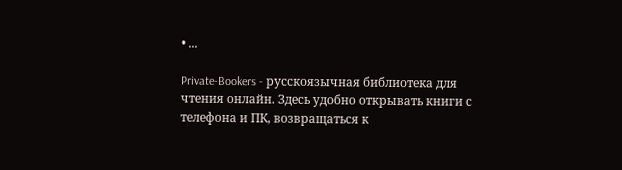• ...

Private-Bookers - русскоязычная библиотека для чтения онлайн. Здесь удобно открывать книги с телефона и ПК, возвращаться к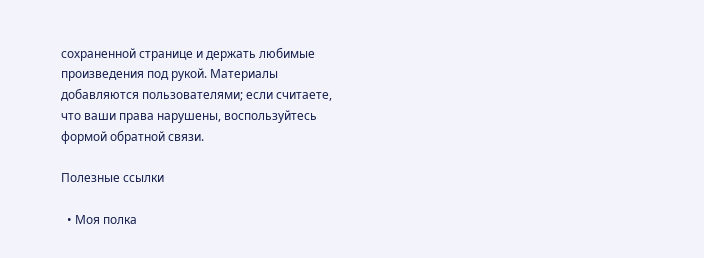сохраненной странице и держать любимые произведения под рукой. Материалы добавляются пользователями; если считаете, что ваши права нарушены, воспользуйтесь формой обратной связи.

Полезные ссылки

  • Моя полка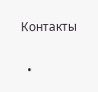Контакты

  •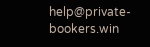help@private-bookers.win